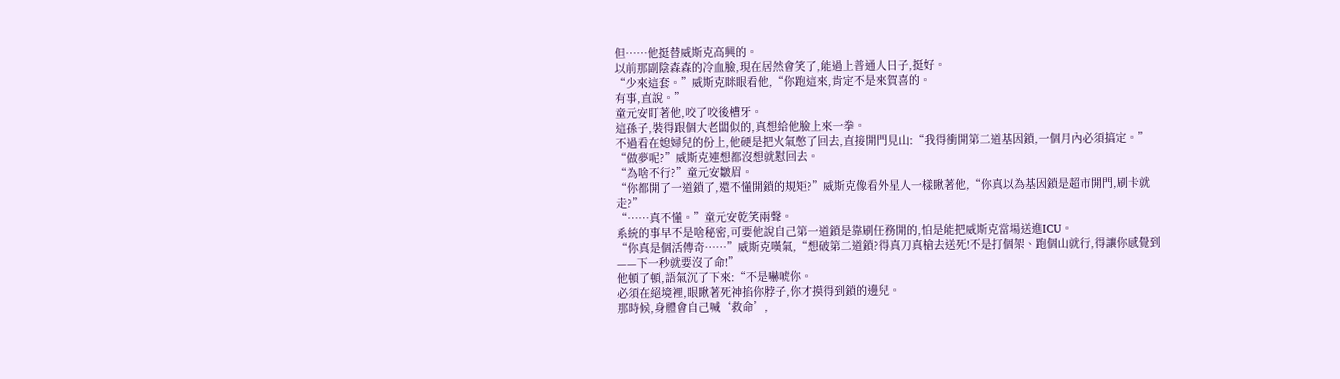但……他挺替威斯克高興的。
以前那副陰森森的冷血臉,現在居然會笑了,能過上普通人日子,挺好。
“少來這套。”威斯克眯眼看他,“你跑這來,肯定不是來賀喜的。
有事,直說。”
童元安盯著他,咬了咬後槽牙。
這孫子,裝得跟個大老闆似的,真想給他臉上來一拳。
不過看在媳婦兒的份上,他硬是把火氣憋了回去,直接開門見山:“我得衝開第二道基因鎖,一個月內必須搞定。”
“做夢呢?”威斯克連想都沒想就懟回去。
“為啥不行?”童元安皺眉。
“你都開了一道鎖了,還不懂開鎖的規矩?”威斯克像看外星人一樣瞅著他,“你真以為基因鎖是超市開門,刷卡就走?”
“……真不懂。”童元安乾笑兩聲。
系統的事早不是啥秘密,可要他說自己第一道鎖是靠刷任務開的,怕是能把威斯克當場送進ICU。
“你真是個活傳奇……”威斯克嘆氣,“想破第二道鎖?得真刀真槍去送死!不是打個架、跑個山就行,得讓你感覺到——下一秒就要沒了命!”
他頓了頓,語氣沉了下來:“不是嚇唬你。
必須在絕境裡,眼瞅著死神掐你脖子,你才摸得到鎖的邊兒。
那時候,身體會自己喊‘救命’,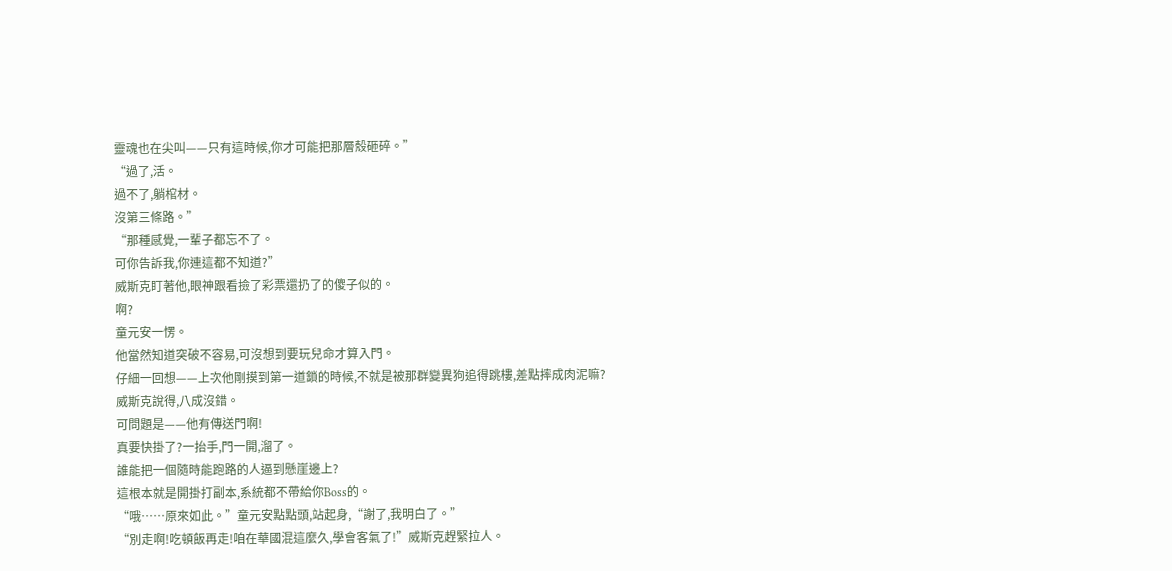靈魂也在尖叫——只有這時候,你才可能把那層殼砸碎。”
“過了,活。
過不了,躺棺材。
沒第三條路。”
“那種感覺,一輩子都忘不了。
可你告訴我,你連這都不知道?”
威斯克盯著他,眼神跟看撿了彩票還扔了的傻子似的。
啊?
童元安一愣。
他當然知道突破不容易,可沒想到要玩兒命才算入門。
仔細一回想——上次他剛摸到第一道鎖的時候,不就是被那群變異狗追得跳樓,差點摔成肉泥嘛?
威斯克說得,八成沒錯。
可問題是——他有傳送門啊!
真要快掛了?一抬手,門一開,溜了。
誰能把一個隨時能跑路的人逼到懸崖邊上?
這根本就是開掛打副本,系統都不帶給你Boss的。
“哦……原來如此。”童元安點點頭,站起身,“謝了,我明白了。”
“別走啊!吃頓飯再走!咱在華國混這麼久,學會客氣了!”威斯克趕緊拉人。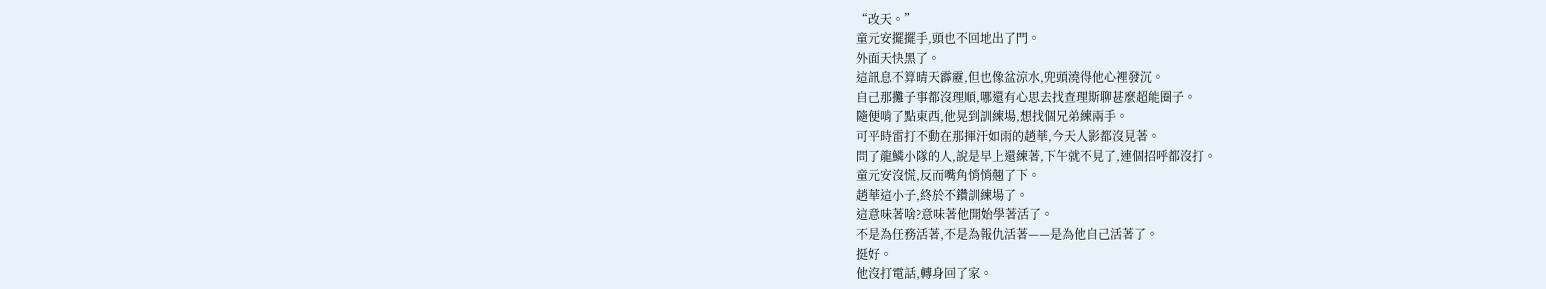“改天。”
童元安擺擺手,頭也不回地出了門。
外面天快黑了。
這訊息不算晴天霹靂,但也像盆涼水,兜頭澆得他心裡發沉。
自己那攤子事都沒理順,哪還有心思去找查理斯聊甚麼超能圈子。
隨便啃了點東西,他晃到訓練場,想找個兄弟練兩手。
可平時雷打不動在那揮汗如雨的趙華,今天人影都沒見著。
問了龍鱗小隊的人,說是早上還練著,下午就不見了,連個招呼都沒打。
童元安沒慌,反而嘴角悄悄翹了下。
趙華這小子,終於不鑽訓練場了。
這意味著啥?意味著他開始學著活了。
不是為任務活著,不是為報仇活著——是為他自己活著了。
挺好。
他沒打電話,轉身回了家。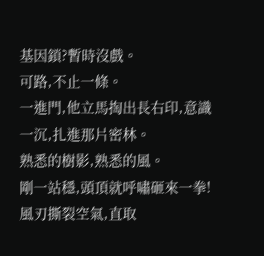基因鎖?暫時沒戲。
可路,不止一條。
一進門,他立馬掏出長右印,意識一沉,扎進那片密林。
熟悉的樹影,熟悉的風。
剛一站穩,頭頂就呼嘯砸來一拳!
風刃撕裂空氣,直取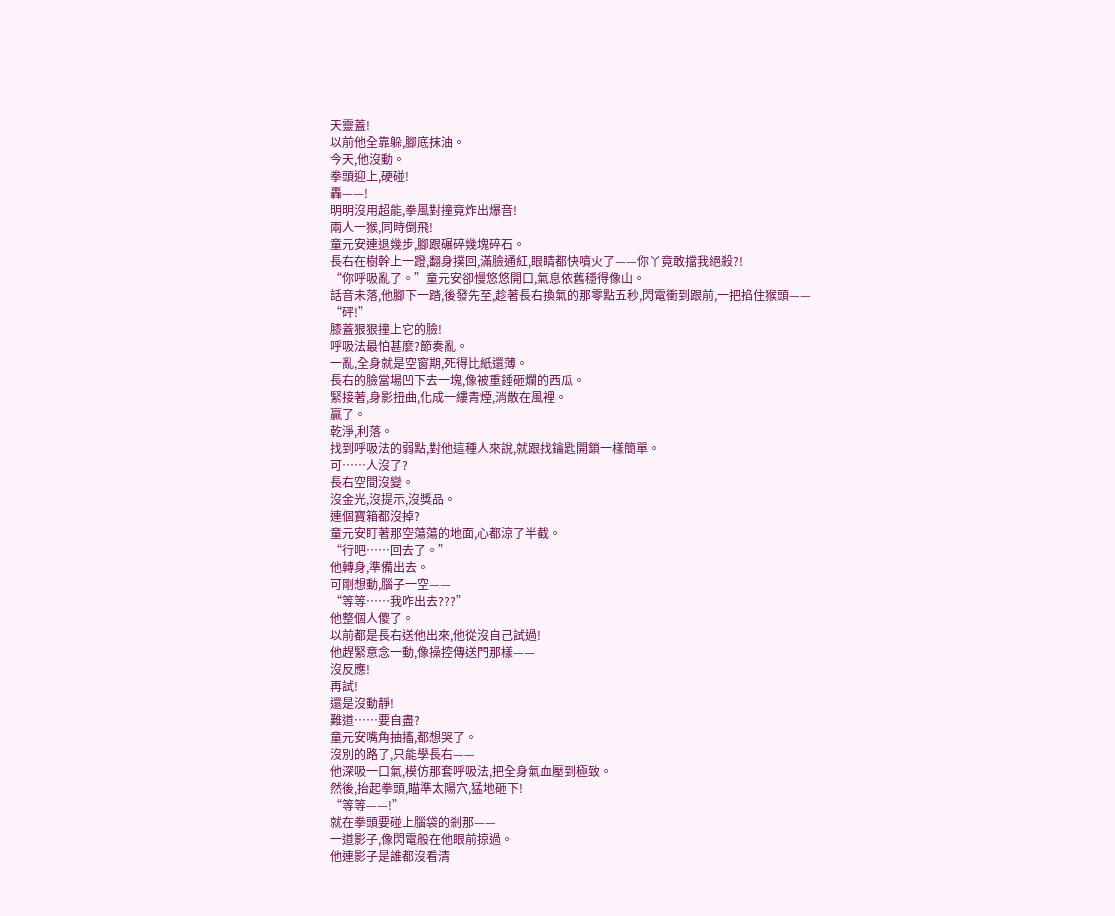天靈蓋!
以前他全靠躲,腳底抹油。
今天,他沒動。
拳頭迎上,硬碰!
轟——!
明明沒用超能,拳風對撞竟炸出爆音!
兩人一猴,同時倒飛!
童元安連退幾步,腳跟碾碎幾塊碎石。
長右在樹幹上一蹬,翻身撲回,滿臉通紅,眼睛都快噴火了——你丫竟敢擋我絕殺?!
“你呼吸亂了。”童元安卻慢悠悠開口,氣息依舊穩得像山。
話音未落,他腳下一踏,後發先至,趁著長右換氣的那零點五秒,閃電衝到跟前,一把掐住猴頭——
“砰!”
膝蓋狠狠撞上它的臉!
呼吸法最怕甚麼?節奏亂。
一亂,全身就是空窗期,死得比紙還薄。
長右的臉當場凹下去一塊,像被重錘砸爛的西瓜。
緊接著,身影扭曲,化成一縷青煙,消散在風裡。
贏了。
乾淨,利落。
找到呼吸法的弱點,對他這種人來說,就跟找鑰匙開鎖一樣簡單。
可……人沒了?
長右空間沒變。
沒金光,沒提示,沒獎品。
連個寶箱都沒掉?
童元安盯著那空蕩蕩的地面,心都涼了半截。
“行吧……回去了。”
他轉身,準備出去。
可剛想動,腦子一空——
“等等……我咋出去???”
他整個人傻了。
以前都是長右送他出來,他從沒自己試過!
他趕緊意念一動,像操控傳送門那樣——
沒反應!
再試!
還是沒動靜!
難道……要自盡?
童元安嘴角抽搐,都想哭了。
沒別的路了,只能學長右——
他深吸一口氣,模仿那套呼吸法,把全身氣血壓到極致。
然後,抬起拳頭,瞄準太陽穴,猛地砸下!
“等等——!”
就在拳頭要碰上腦袋的剎那——
一道影子,像閃電般在他眼前掠過。
他連影子是誰都沒看清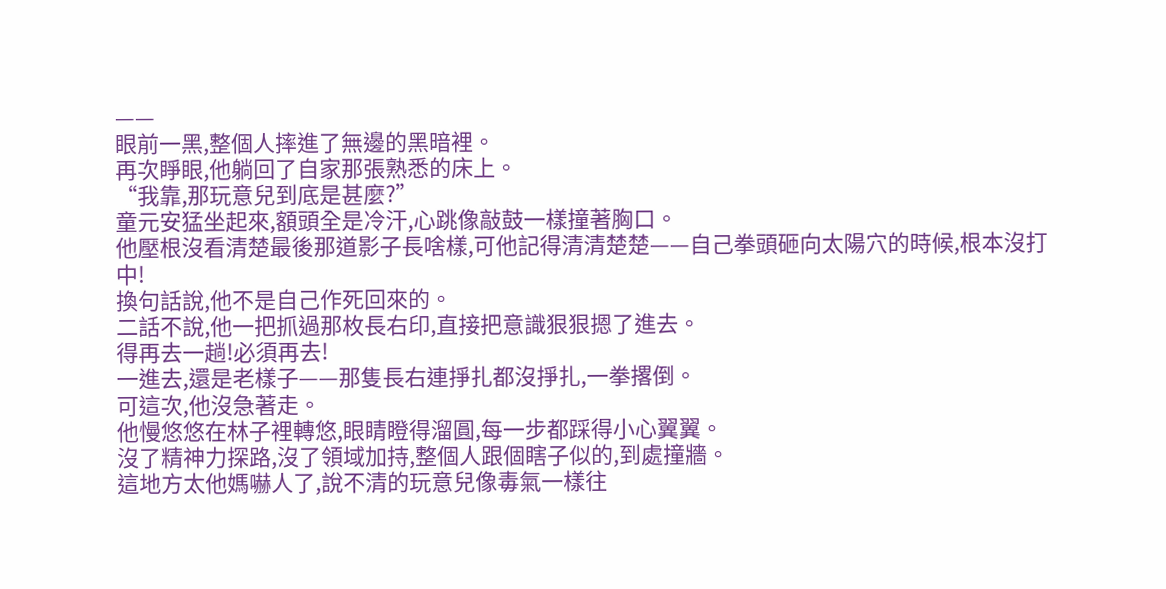——
眼前一黑,整個人摔進了無邊的黑暗裡。
再次睜眼,他躺回了自家那張熟悉的床上。
“我靠,那玩意兒到底是甚麼?”
童元安猛坐起來,額頭全是冷汗,心跳像敲鼓一樣撞著胸口。
他壓根沒看清楚最後那道影子長啥樣,可他記得清清楚楚——自己拳頭砸向太陽穴的時候,根本沒打中!
換句話說,他不是自己作死回來的。
二話不說,他一把抓過那枚長右印,直接把意識狠狠摁了進去。
得再去一趟!必須再去!
一進去,還是老樣子——那隻長右連掙扎都沒掙扎,一拳撂倒。
可這次,他沒急著走。
他慢悠悠在林子裡轉悠,眼睛瞪得溜圓,每一步都踩得小心翼翼。
沒了精神力探路,沒了領域加持,整個人跟個瞎子似的,到處撞牆。
這地方太他媽嚇人了,說不清的玩意兒像毒氣一樣往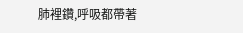肺裡鑽,呼吸都帶著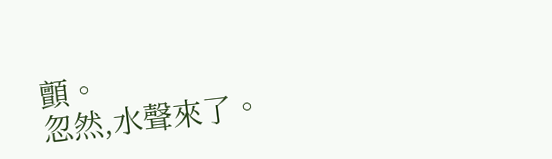顫。
忽然,水聲來了。